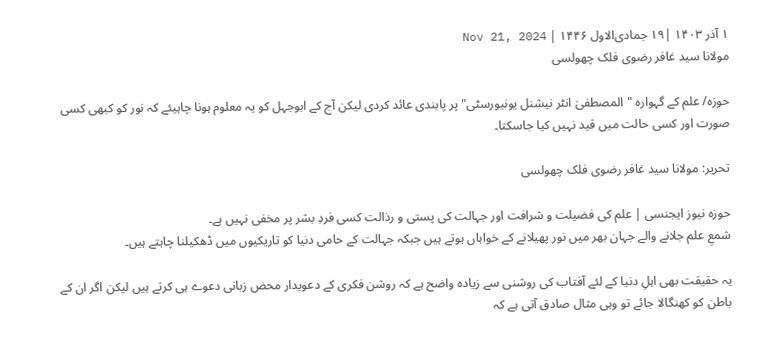۱ آذر ۱۴۰۳ |۱۹ جمادی‌الاول ۱۴۴۶ | Nov 21, 2024
مولانا سید غافر رضوی فلک چھولسی

حوزہ/ علم کے گہوارہ "المصطفیٰ انٹر نیشنل یونیورسٹی" پر پابندی عائد کردی لیکن آج کے ابوجہل کو یہ معلوم ہونا چاہیئے کہ نور کو کبھی کسی صورت اور کسی حالت میں قید نہیں کیا جاسکتا۔

تحریر: مولانا سید غافر رضوی فلک چھولسی

حوزہ نیوز ایجنسی | علم کی فضیلت و شرافت اور جہالت کی پستی و رذالت کسی فردِ بشر پر مخفی نہیں ہے۔
شمعِ علم جلانے والے جہان بھر میں نور پھیلانے کے خواہاں ہوتے ہیں جبکہ جہالت کے حامی دنیا کو تاریکیوں میں ڈھکیلنا چاہتے ہیں۔

یہ حقیقت بھی اہلِ دنیا کے لئے آفتاب کی روشنی سے زیادہ واضح ہے کہ روشن فکری کے دعویدار محض زبانی دعوے ہی کرتے ہیں لیکن اگر ان کے باطن کو کھنگالا جائے تو وہی مثال صادق آتی ہے کہ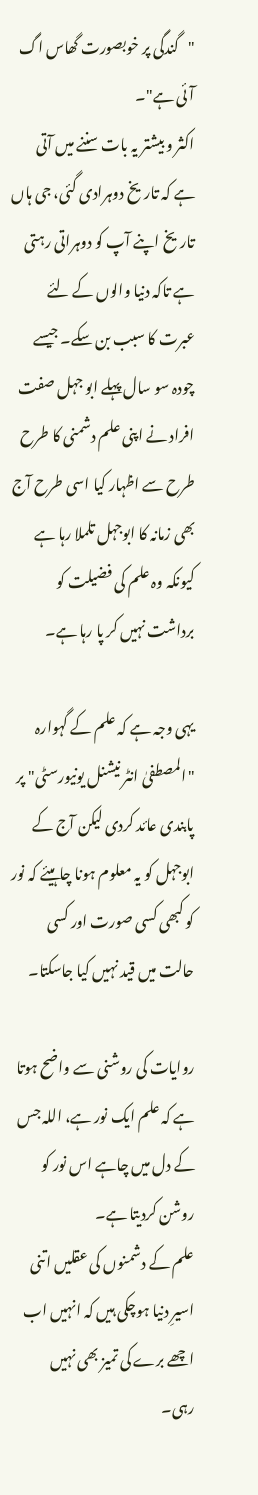"گندگی پر خوبصورت گھاس اگ آئی ہے"۔
اکثر و بیشتر یہ بات سننے میں آتی ہے کہ تاریخ دوہرادی گئی، جی ہاں تاریخ اپنے آپ کو دوہراتی رہتی ہے تاکہ دنیا والوں کے لئے عبرت کا سبب بن سکے۔ جیسے چودہ سو سال پہلے ابو جہل صفت افراد نے اپنی علم دشمنی کا طرح طرح سے اظہار کیا اسی طرح آج بھی زمانہ کا ابوجہل تلملا رہا ہے کیونکہ وہ علم کی فضیلت کو برداشت نہیں کر پا رہا ہے۔

یہی وجہ ہے کہ علم کے گہوارہ "المصطفیٰ انٹر نیشنل یونیورسٹی" پر پابندی عائد کردی لیکن آج کے ابوجہل کو یہ معلوم ہونا چاہیئے کہ نور کو کبھی کسی صورت اور کسی حالت میں قید نہیں کیا جاسکتا۔

روایات کی روشنی سے واضح ہوتا ہے کہ علم ایک نور ہے، اللہ جس کے دل میں چاہے اس نور کو روشن کردیتا ہے۔
علم کے دشمنوں کی عقلیں اتنی اسیرِ دنیا ہوچکی ہیں کہ انہیں اب اچھے برے کی تمیز بھی نہیں رہی۔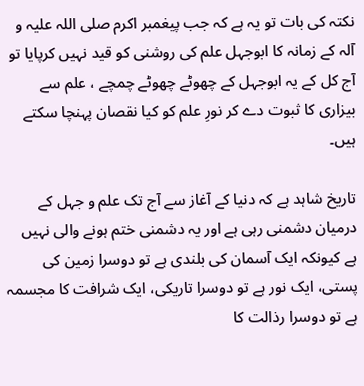نکتہ کی بات تو یہ ہے کہ جب پیغمبر اکرم صلی اللہ علیہ و آلہ کے زمانہ کا ابوجہل علم کی روشنی کو قید نہیں کرپایا تو آج کل کے یہ ابوجہل کے چھوٹے چھوٹے چمچے ، علم سے بیزاری کا ثبوت دے کر نورِ علم کو کیا نقصان پہنچا سکتے ہیں۔

تاریخ شاہد ہے کہ دنیا کے آغاز سے آج تک علم و جہل کے درمیان دشمنی رہی ہے اور یہ دشمنی ختم ہونے والی نہیں ہے کیونکہ ایک آسمان کی بلندی ہے تو دوسرا زمین کی پستی، ایک نور ہے تو دوسرا تاریکی، ایک شرافت کا مجسمہ ہے تو دوسرا رذالت کا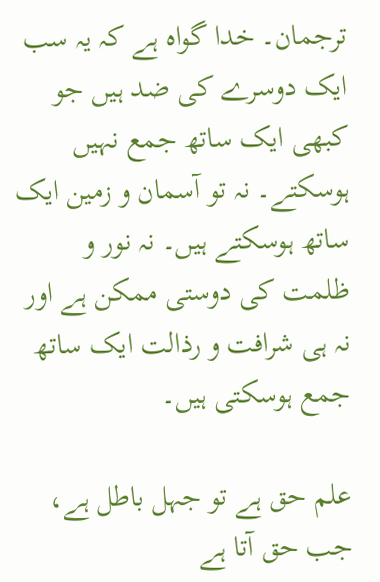ترجمان۔ خدا گواہ ہے کہ یہ سب ایک دوسرے کی ضد ہیں جو کبھی ایک ساتھ جمع نہیں ہوسکتے۔ نہ تو آسمان و زمین ایک ساتھ ہوسکتے ہیں۔ نہ نور و ظلمت کی دوستی ممکن ہے اور نہ ہی شرافت و رذالت ایک ساتھ جمع ہوسکتی ہیں۔

علم حق ہے تو جہل باطل ہے، جب حق آتا ہے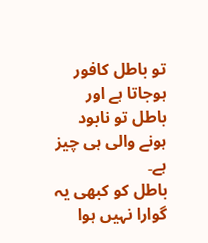تو باطل کافور ہوجاتا ہے اور باطل تو نابود ہونے والی ہی چیز ہے۔
باطل کو کبھی یہ گوارا نہیں ہوا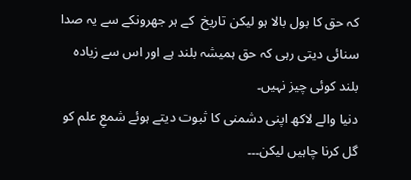کہ حق کا بول بالا ہو لیکن تاریخ  کے ہر جھرونکے سے یہ صدا سنائی دیتی رہی کہ حق ہمیشہ بلند ہے اور اس سے زیادہ بلند کوئی چیز نہیں۔
دنیا والے لاکھ اپنی دشمنی کا ثبوت دیتے ہوئے شمعِ علم کو گل کرنا چاہیں لیکن۔۔۔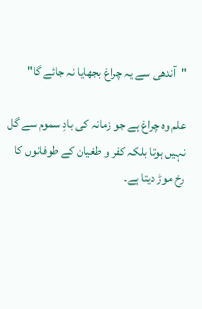"آندھی سے یہ چراغ بجھایا نہ جائے گا"

علم وہ چراغ ہے جو زمانہ کی بادِ سموم سے گل نہیں ہوتا بلکہ کفر و طغیان کے طوفانوں کا رخ موڑ دیتا ہے۔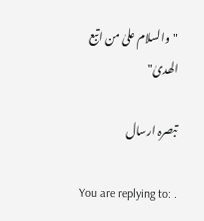"والسلام علیٰ من اتبع الھدیٰ"

تبصرہ ارسال

You are replying to: .